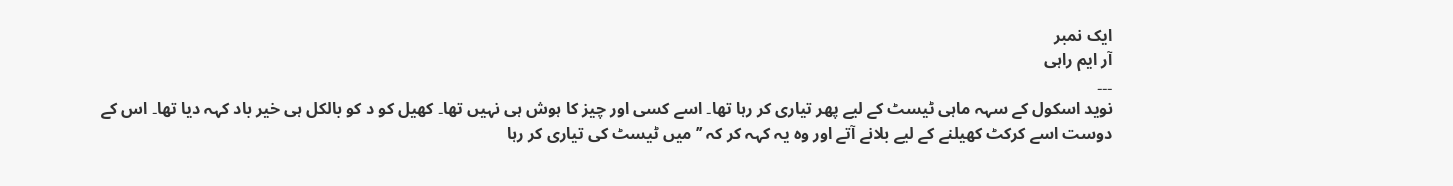ایک نمبر
آر ایم راہی
۔۔۔
نوید اسکول کے سہہ ماہی ٹیسٹ کے لیے پھر تیاری کر رہا تھا۔ اسے کسی اور چیز کا ہوش ہی نہیں تھا۔ کھیل کو د کو بالکل ہی خیر باد کہہ دیا تھا۔ اس کے دوست اسے کرکٹ کھیلنے کے لیے بلانے آتے اور وہ یہ کہہ کر کہ ’’میں ٹیسٹ کی تیاری کر رہا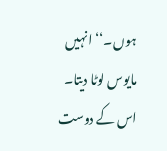ہوں۔‘‘ انہیں مایوس لوٹا دیتا۔ اس کے دوست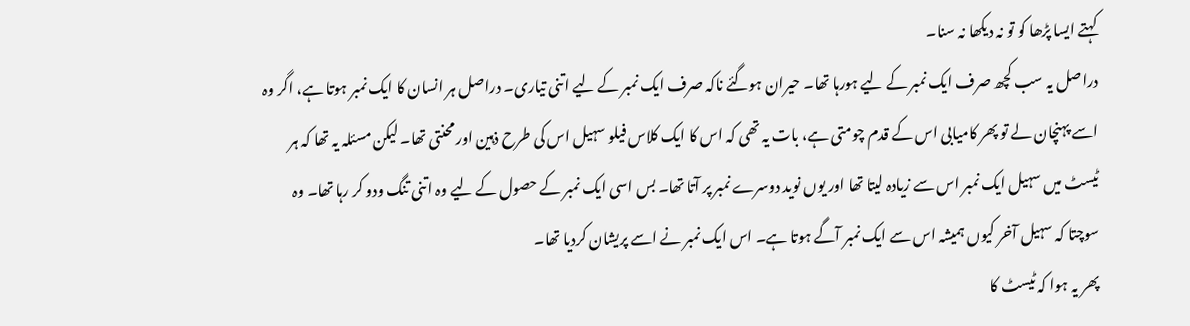کہتے ایسا پڑھا کو تو نہ دیکھا نہ سنا۔
دراصل یہ سب کچھ صرف ایک نمبر کے لیے ہورہا تھا۔ حیران ہوگئے ناکہ صرف ایک نمبر کے لیے اتنی تیاری۔ دراصل ہر انسان کا ایک نمبر ہوتا ہے، اگر وہ اسے پہنچان لے تو پھر کامیابی اس کے قدم چومتی ہے، بات یہ تھی کہ اس کا ایک کلاس فیلو سہیل اس کی طرح ذہین اور محنتی تھا۔ لیکن مسئلہ یہ تھا کہ ہر ٹیسٹ میں سہیل ایک نمبر اس سے زیادہ لیتا تھا اور یوں نوید دوسرے نمبر پر آتا تھا۔ بس اسی ایک نمبر کے حصول کے لیے وہ اتنی تنگ ودو کر رہا تھا۔ وہ سوچتا کہ سہیل آخر کیوں ہمیشہ اس سے ایک نمبر آگے ہوتا ہے۔ اس ایک نمبر نے اسے پریشان کردیا تھا۔
پھر یہ ہوا کہ ٹیسٹ کا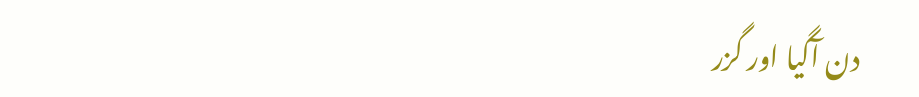دن آگیا اور گزر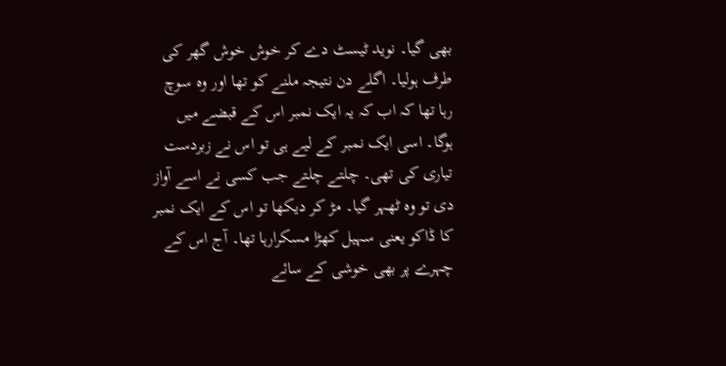بھی گیا۔ نوید ٹیسٹ دے کر خوش خوش گھر کی طرف ہولیا۔ اگلے دن نتیجہ ملنے کو تھا اور وہ سوچ رہا تھا کہ اب کہ یہ ایک نمبر اس کے قبضے میں ہوگا۔ اسی ایک نمبر کے لیے ہی تو اس نے زبردست تیاری کی تھی۔ چلتے چلتے جب کسی نے اسے آواز دی تو وہ ٹھہر گیا۔ مڑ کر دیکھا تو اس کے ایک نمبر کا ڈاکو یعنی سہیل کھڑا مسکرارہا تھا۔ آج اس کے چہرے پر بھی خوشی کے سائے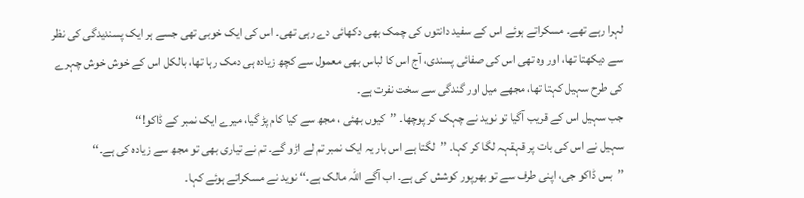لہرا رہے تھے۔ مسکراتے ہوئے اس کے سفید دانتوں کی چمک بھی دکھائی دے رہی تھی۔ اس کی ایک خوبی تھی جسے ہر ایک پسندیدگی کی نظر سے دیکھتا تھا، اور وہ تھی اس کی صفائی پسندی، آج اس کا لباس بھی معمول سے کچھ زیادہ ہی دمک رہا تھا، بالکل اس کے خوش خوش چہرے کی طرح سہیل کہتا تھا، مجھے میل اور گندگی سے سخت نفرت ہے۔
جب سہیل اس کے قریب آگیا تو نوید نے چہک کر پوچھا۔ ’’کیوں بھئی ، مجھ سے کیا کام پڑ گیا، میرے ایک نمبر کے ڈاکو!‘‘
سہیل نے اس کی بات پر قہقہہ لگا کر کہا۔ ’’لگتا ہے اس بار یہ ایک نمبر تم لے اڑو گے۔ تم نے تیاری بھی تو مجھ سے زیادہ کی ہے۔‘‘
’’بس ڈاکو جی، اپنی طرف سے تو بھرپور کوشش کی ہے۔ اب آگے اللہ مالک ہے۔‘‘ نوید نے مسکراتے ہوئے کہا۔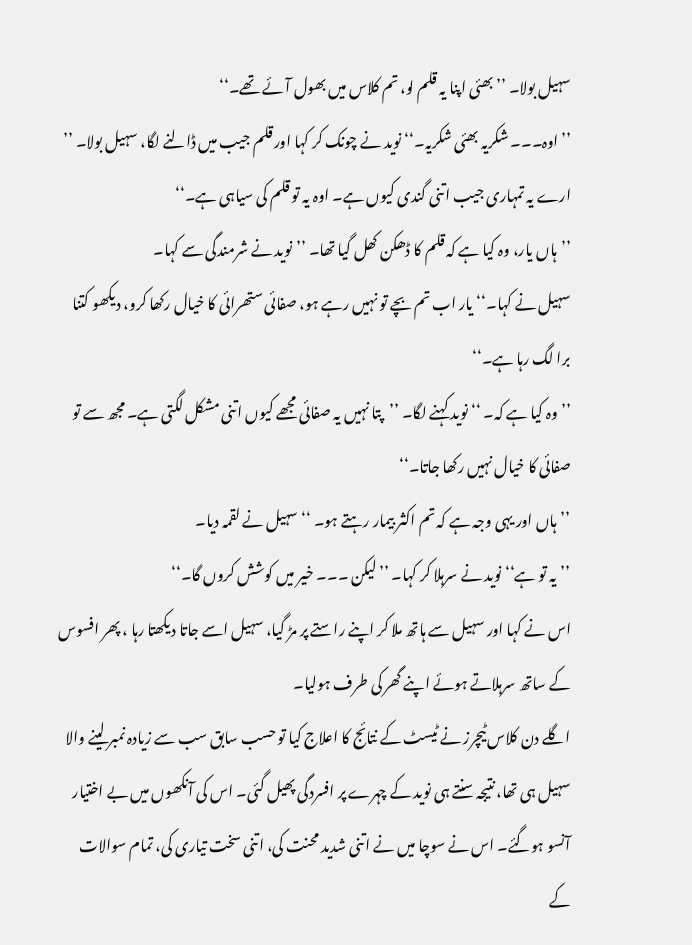سہیل بولا۔ ’’بھئی اپنا یہ قلم لو، تم کلاس میں بھول آئے تھے۔‘‘
’’اوہ۔۔۔ شکریہ بھئی شکریہ۔‘‘ نوید نے چونک کر کہا اور قلم جیب میں ڈالنے لگا، سہیل بولا۔ ’’ ارے یہ تمہاری جیب اتنی گندی کیوں ہے۔ اوہ یہ تو قلم کی سیاہی ہے۔‘‘
’’ہاں یار، وہ کیا ہے کہ قلم کا ڈھکن کھل گیا تھا۔ ’’نوید نے شرمندگی سے کہا۔
سہیل نے کہا۔‘‘ یار اب تم بچے تو نہیں رہے ہو، صفائی ستھرائی کا خیال رکھا کرو، دیکھو کتنا برا لگ رہا ہے۔‘‘
’’وہ کیا ہے کہ۔ ‘‘ نوید کہنے لگا۔ ’’پتا نہیں یہ صفائی مجھے کیوں اتنی مشکل لگتی ہے۔ مجھ سے تو صفائی کا خیال نہیں رکھا جاتا۔‘‘
’’ہاں اور یہی وجہ ہے کہ تم اکثر بیمار رہتے ہو۔ ‘‘ سہیل نے لقمہ دیا۔
’’یہ تو ہے‘‘ نوید نے سرہلا کر کہا۔ ’’لیکن ۔۔۔ خیر میں کوشش کروں گا۔‘‘
اس نے کہا اور سہیل سے ہاتھ ملا کر اپنے راستے پر مڑ گیا، سہیل اسے جاتا دیکھتا رہا ، پھر افسوس کے ساتھ سرہلاتے ہوئے اپنے گھر کی طرف ہولیا۔
اگلے دن کلاس ٹیچرز نے ٹیسٹ کے نتائج کا اعلاج کیا تو حسب سابق سب سے زیادہ نمبر لینے والا سہیل ہی تھا، نتیجہ سنتے ہی نوید کے چہرے پر افسردگی پھیل گئی۔ اس کی آنکھوں میں بے اختیار آنسو ہوگئے۔ اس نے سوچا میں نے اتنی شدید محنت کی، اتنی سخت تیاری کی، تمام سوالات کے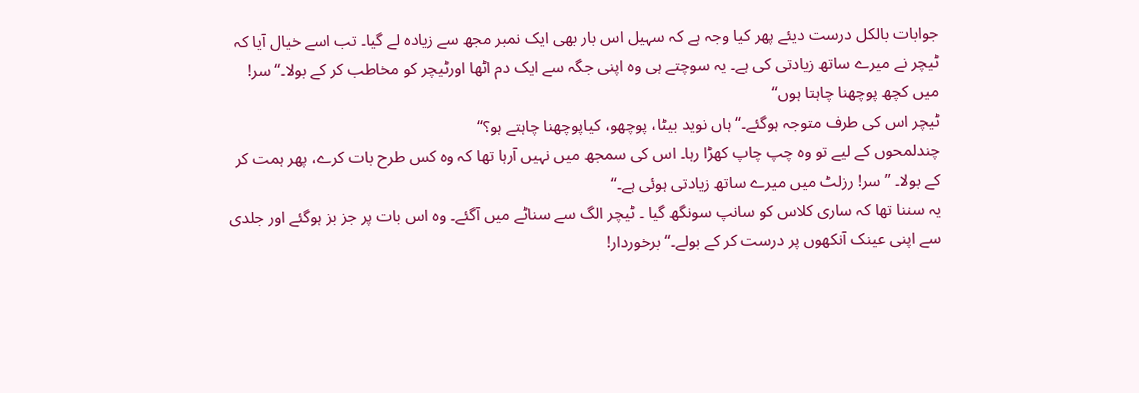جوابات بالکل درست دیئے پھر کیا وجہ ہے کہ سہیل اس بار بھی ایک نمبر مجھ سے زیادہ لے گیا۔ تب اسے خیال آیا کہ ٹیچر نے میرے ساتھ زیادتی کی ہے۔ یہ سوچتے ہی وہ اپنی جگہ سے ایک دم اٹھا اورٹیچر کو مخاطب کر کے بولا۔‘‘ سر! میں کچھ پوچھنا چاہتا ہوں‘‘
ٹیچر اس کی طرف متوجہ ہوگئے۔‘‘ ہاں نوید بیٹا، پوچھو، کیاپوچھنا چاہتے ہو؟‘‘
چندلمحوں کے لیے تو وہ چپ چاپ کھڑا رہا۔ اس کی سمجھ میں نہیں آرہا تھا کہ وہ کس طرح بات کرے، پھر ہمت کر کے بولا۔ ’’سر! رزلٹ میں میرے ساتھ زیادتی ہوئی ہے۔‘‘
یہ سننا تھا کہ ساری کلاس کو سانپ سونگھ گیا ۔ ٹیچر الگ سے سناٹے میں آگئے۔ وہ اس بات پر جز بز ہوگئے اور جلدی سے اپنی عینک آنکھوں پر درست کر کے بولے۔‘‘ برخوردار!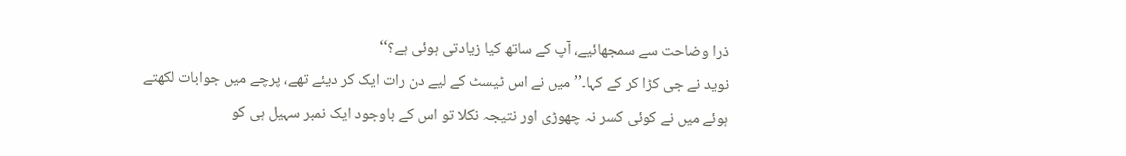ذرا وضاحت سے سمجھائیے، آپ کے ساتھ کیا زیادتی ہوئی ہے؟‘‘
نوید نے جی کڑا کر کے کہا۔’’ میں نے اس ٹیسٹ کے لیے دن رات ایک کر دیئے تھے، پرچے میں جوابات لکھتے ہوئے میں نے کوئی کسر نہ چھوڑی اور نتیجہ نکلا تو اس کے باوجود ایک نمبر سہیل ہی کو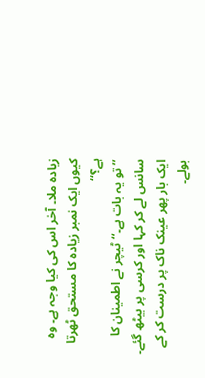زیادہ ملا۔ آخر اس کی کیا وجہ ہے۔ وہ کیوں ایک نمبر زیادہ کا مستحق ٹھرتا ہے؟‘‘
’’تو یہ بات ہے۔‘‘ ٹیچر نے اطمینان کا سانس لے کر کہا اور کرسی پر بیٹھ گئے۔ ایک بار پھر عینک ناک پر درست کر کے بولے۔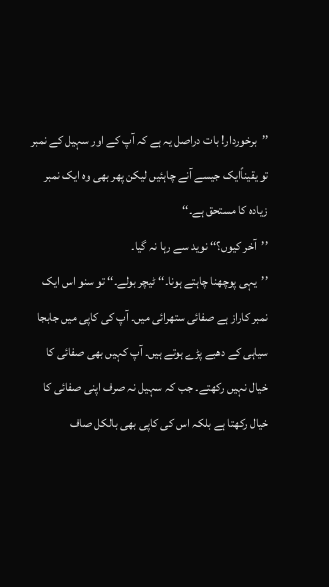’’برخوردار! بات دراصل یہ ہے کہ آپ کے اور سہیل کے نمبر تو یقیناًایک جیسے آنے چاہئیں لیکن پھر بھی وہ ایک نمبر زیادہ کا مستحق ہے۔‘‘
’’آخر کیوں؟‘‘ نوید سے رہا نہ گیا۔
’’یہی پوچھنا چاہتے ہونا۔‘‘ ٹیچر بولے۔‘‘ تو سنو اس ایک نمبر کاراز ہے صفائی ستھرائی میں۔ آپ کی کاپی میں جابجا سیاہی کے دھبے پڑے ہوتے ہیں۔ آپ کہیں بھی صفائی کا خیال نہیں رکھتے۔ جب کہ سہیل نہ صرف اپنی صفائی کا خیال رکھتا ہے بلکہ اس کی کاپی بھی بالکل صاف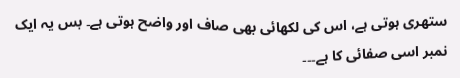ستھری ہوتی ہے، اس کی لکھائی بھی صاف اور واضح ہوتی ہے۔ بس یہ ایک نمبر اسی صفائی کا ہے۔۔۔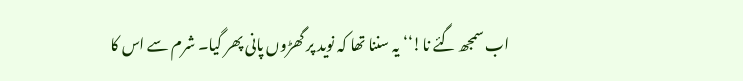اب سمجھ گئے نا!‘‘ یہ سننا تھا کہ نوید پر گھڑوں پانی پھر گیا۔ شرم سے اس کا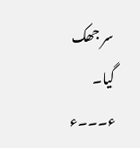سر جھک گیا۔
ء۔۔۔ء